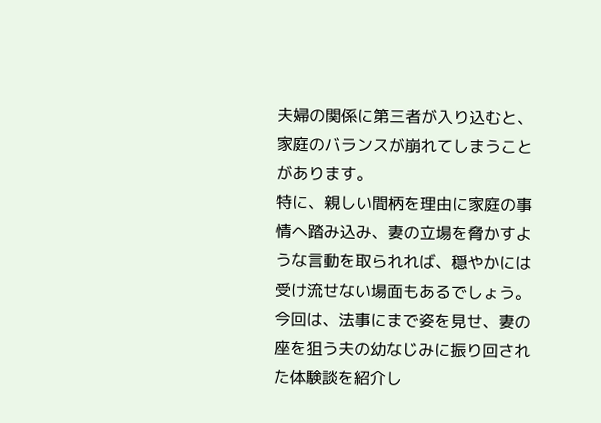夫婦の関係に第三者が入り込むと、家庭のバランスが崩れてしまうことがあります。
特に、親しい間柄を理由に家庭の事情へ踏み込み、妻の立場を脅かすような言動を取られれば、穏やかには受け流せない場面もあるでしょう。
今回は、法事にまで姿を見せ、妻の座を狙う夫の幼なじみに振り回された体験談を紹介し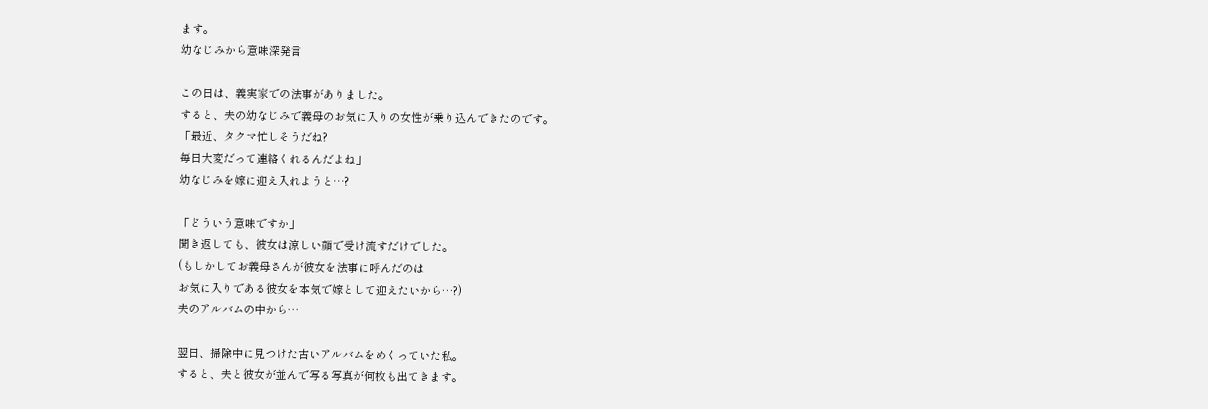ます。
幼なじみから意味深発言

この日は、義実家での法事がありました。
すると、夫の幼なじみで義母のお気に入りの女性が乗り込んできたのです。
「最近、タクマ忙しそうだね?
毎日大変だって連絡くれるんだよね」
幼なじみを嫁に迎え入れようと…?

「どういう意味ですか」
聞き返しても、彼女は涼しい顔で受け流すだけでした。
(もしかしてお義母さんが彼女を法事に呼んだのは
お気に入りである彼女を本気で嫁として迎えたいから…?)
夫のアルバムの中から…

翌日、掃除中に見つけた古いアルバムをめくっていた私。
すると、夫と彼女が並んで写る写真が何枚も出てきます。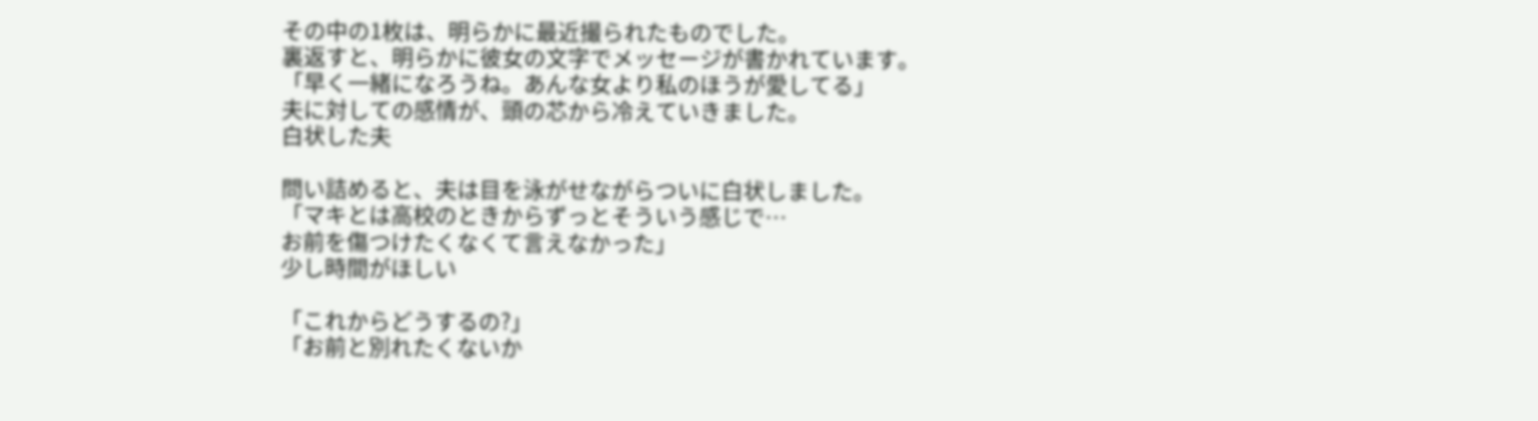その中の1枚は、明らかに最近撮られたものでした。
裏返すと、明らかに彼女の文字でメッセージが書かれています。
「早く一緒になろうね。あんな女より私のほうが愛してる」
夫に対しての感情が、頭の芯から冷えていきました。
白状した夫

問い詰めると、夫は目を泳がせながらついに白状しました。
「マキとは高校のときからずっとそういう感じで…
お前を傷つけたくなくて言えなかった」
少し時間がほしい

「これからどうするの?」
「お前と別れたくないか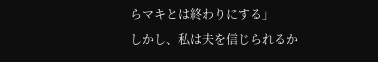らマキとは終わりにする」
しかし、私は夫を信じられるか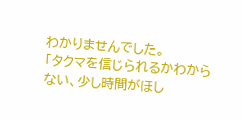わかりませんでした。
「タクマを信じられるかわからない、少し時間がほし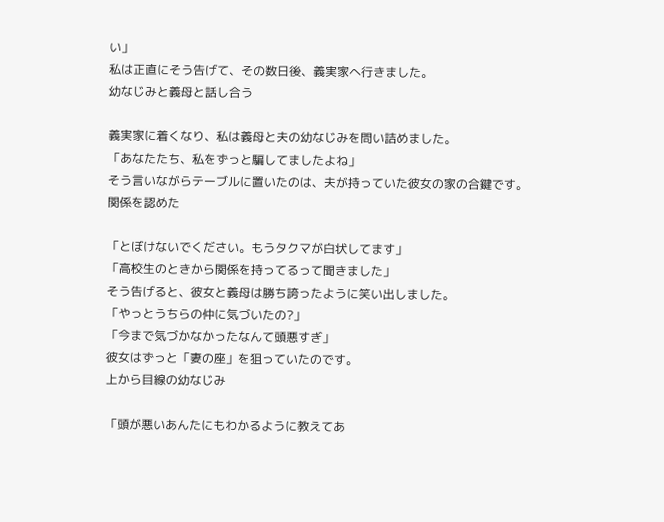い」
私は正直にそう告げて、その数日後、義実家へ行きました。
幼なじみと義母と話し合う

義実家に着くなり、私は義母と夫の幼なじみを問い詰めました。
「あなたたち、私をずっと騙してましたよね」
そう言いながらテーブルに置いたのは、夫が持っていた彼女の家の合鍵です。
関係を認めた

「とぼけないでください。もうタクマが白状してます」
「高校生のときから関係を持ってるって聞きました」
そう告げると、彼女と義母は勝ち誇ったように笑い出しました。
「やっとうちらの仲に気づいたの?」
「今まで気づかなかったなんて頭悪すぎ」
彼女はずっと「妻の座」を狙っていたのです。
上から目線の幼なじみ

「頭が悪いあんたにもわかるように教えてあ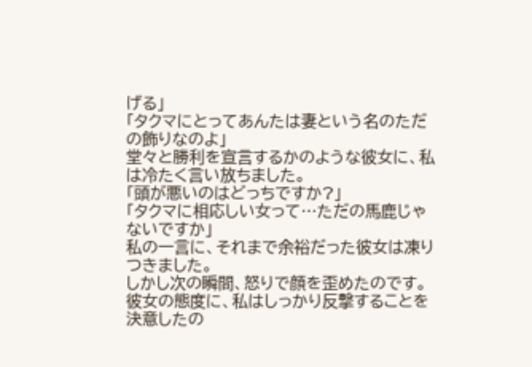げる」
「タクマにとってあんたは妻という名のただの飾りなのよ」
堂々と勝利を宣言するかのような彼女に、私は冷たく言い放ちました。
「頭が悪いのはどっちですか?」
「タクマに相応しい女って…ただの馬鹿じゃないですか」
私の一言に、それまで余裕だった彼女は凍りつきました。
しかし次の瞬間、怒りで顔を歪めたのです。
彼女の態度に、私はしっかり反撃することを決意したの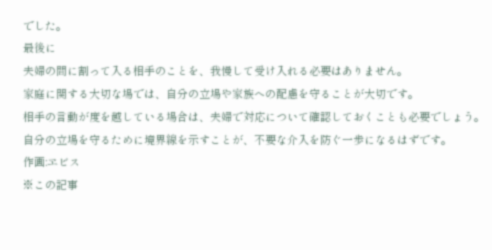でした。
最後に
夫婦の間に割って入る相手のことを、我慢して受け入れる必要はありません。
家庭に関する大切な場では、自分の立場や家族への配慮を守ることが大切です。
相手の言動が度を越している場合は、夫婦で対応について確認しておくことも必要でしょう。
自分の立場を守るために境界線を示すことが、不要な介入を防ぐ一歩になるはずです。
作画:ヱビス
※この記事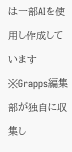は一部AIを使用し作成しています
※Grapps編集部が独自に収集し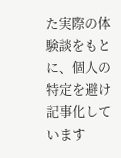た実際の体験談をもとに、個人の特定を避け記事化しています